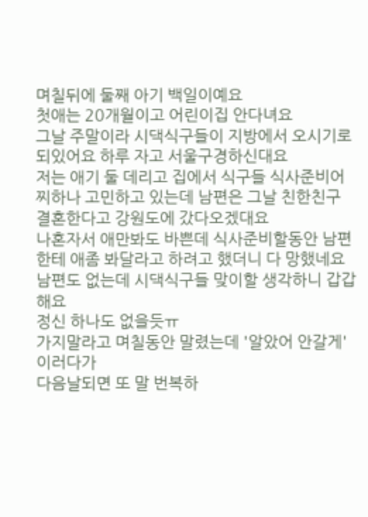며칠뒤에 둘째 아기 백일이예요
첫애는 20개월이고 어린이집 안다녀요
그날 주말이라 시댁식구들이 지방에서 오시기로 되있어요 하루 자고 서울구경하신대요
저는 애기 둘 데리고 집에서 식구들 식사준비어찌하나 고민하고 있는데 남편은 그날 친한친구 결혼한다고 강원도에 갔다오겠대요
나혼자서 애만봐도 바쁜데 식사준비할동안 남편한테 애좀 봐달라고 하려고 했더니 다 망했네요
남편도 없는데 시댁식구들 맞이할 생각하니 갑갑해요
정신 하나도 없을듯ㅠ
가지말라고 며칠동안 말렸는데 '알았어 안갈게'이러다가
다음날되면 또 말 번복하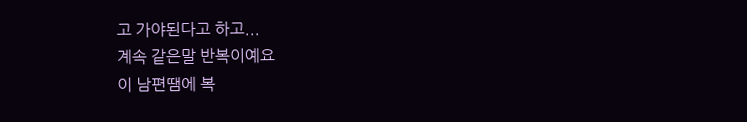고 가야된다고 하고...
계속 같은말 반복이예요
이 남편땜에 복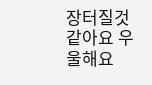장터질것같아요 우울해요